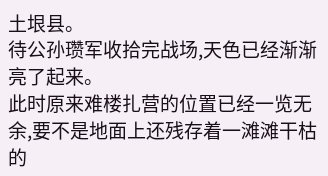土垠县。
待公孙瓒军收拾完战场,天色已经渐渐亮了起来。
此时原来难楼扎营的位置已经一览无余,要不是地面上还残存着一滩滩干枯的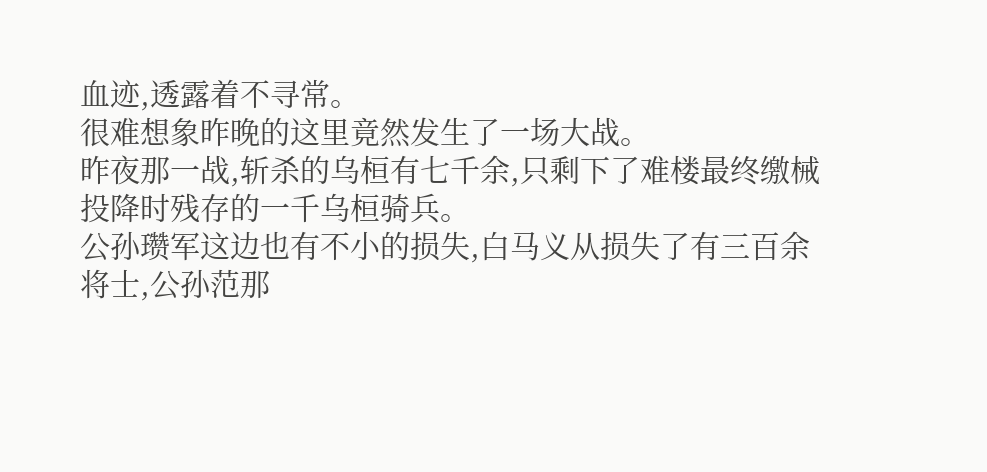血迹,透露着不寻常。
很难想象昨晚的这里竟然发生了一场大战。
昨夜那一战,斩杀的乌桓有七千余,只剩下了难楼最终缴械投降时残存的一千乌桓骑兵。
公孙瓒军这边也有不小的损失,白马义从损失了有三百余将士,公孙范那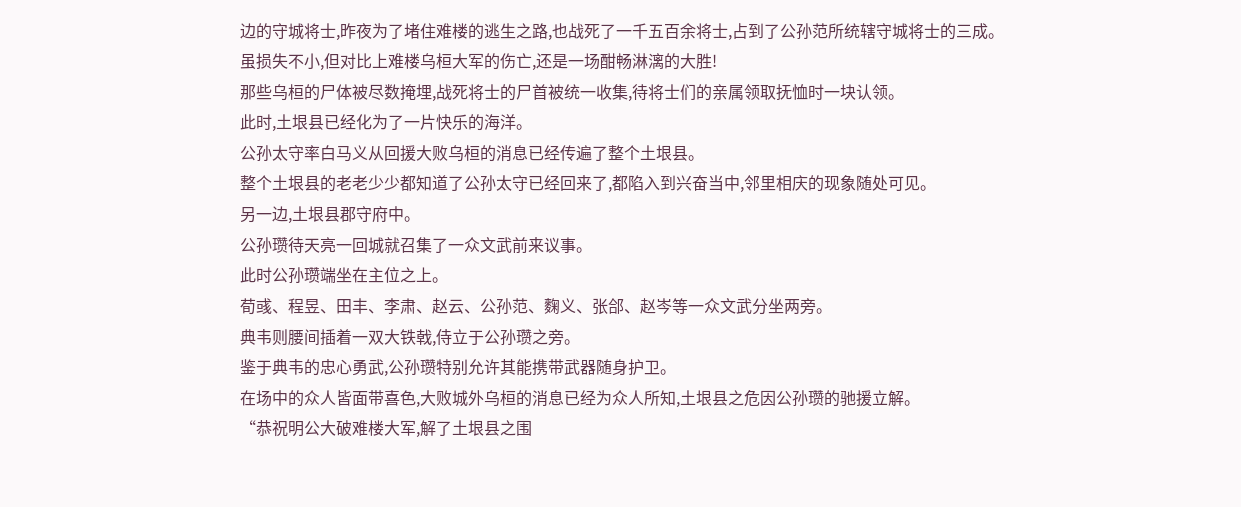边的守城将士,昨夜为了堵住难楼的逃生之路,也战死了一千五百余将士,占到了公孙范所统辖守城将士的三成。
虽损失不小,但对比上难楼乌桓大军的伤亡,还是一场酣畅淋漓的大胜!
那些乌桓的尸体被尽数掩埋,战死将士的尸首被统一收集,待将士们的亲属领取抚恤时一块认领。
此时,土垠县已经化为了一片快乐的海洋。
公孙太守率白马义从回援大败乌桓的消息已经传遍了整个土垠县。
整个土垠县的老老少少都知道了公孙太守已经回来了,都陷入到兴奋当中,邻里相庆的现象随处可见。
另一边,土垠县郡守府中。
公孙瓒待天亮一回城就召集了一众文武前来议事。
此时公孙瓒端坐在主位之上。
荀彧、程昱、田丰、李肃、赵云、公孙范、麴义、张郃、赵岑等一众文武分坐两旁。
典韦则腰间插着一双大铁戟,侍立于公孙瓒之旁。
鉴于典韦的忠心勇武,公孙瓒特别允许其能携带武器随身护卫。
在场中的众人皆面带喜色,大败城外乌桓的消息已经为众人所知,土垠县之危因公孙瓒的驰援立解。
“恭祝明公大破难楼大军,解了土垠县之围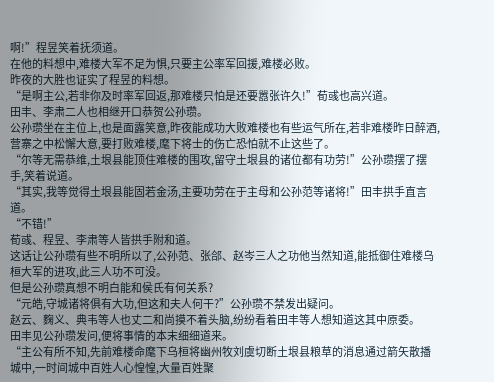啊!”程昱笑着抚须道。
在他的料想中,难楼大军不足为惧,只要主公率军回援,难楼必败。
昨夜的大胜也证实了程昱的料想。
“是啊主公,若非你及时率军回返,那难楼只怕是还要嚣张许久!”荀彧也高兴道。
田丰、李肃二人也相继开口恭贺公孙瓒。
公孙瓒坐在主位上,也是面露笑意,昨夜能成功大败难楼也有些运气所在,若非难楼昨日醉酒,营寨之中松懈大意,要打败难楼,麾下将士的伤亡恐怕就不止这些了。
“尔等无需恭维,土垠县能顶住难楼的围攻,留守土垠县的诸位都有功劳!”公孙瓒摆了摆手,笑着说道。
“其实,我等觉得土垠县能固若金汤,主要功劳在于主母和公孙范等诸将!”田丰拱手直言道。
“不错!”
荀彧、程昱、李肃等人皆拱手附和道。
这话让公孙瓒有些不明所以了,公孙范、张郃、赵岑三人之功他当然知道,能抵御住难楼乌桓大军的进攻,此三人功不可没。
但是公孙瓒真想不明白能和侯氏有何关系?
“元皓,守城诸将俱有大功,但这和夫人何干?”公孙瓒不禁发出疑问。
赵云、麴义、典韦等人也丈二和尚摸不着头脑,纷纷看着田丰等人想知道这其中原委。
田丰见公孙瓒发问,便将事情的本末细细道来。
“主公有所不知,先前难楼命麾下乌桓将幽州牧刘虞切断土垠县粮草的消息通过箭矢散播城中,一时间城中百姓人心惶惶,大量百姓聚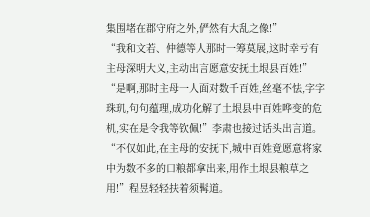集围堵在郡守府之外,俨然有大乱之像!”
“我和文若、仲德等人那时一筹莫展,这时幸亏有主母深明大义,主动出言愿意安抚土垠县百姓!”
“是啊,那时主母一人面对数千百姓,丝毫不怯,字字珠玑,句句蕴理,成功化解了土垠县中百姓哗变的危机,实在是令我等钦佩!”李肃也接过话头出言道。
“不仅如此,在主母的安抚下,城中百姓竟愿意将家中为数不多的口粮都拿出来,用作土垠县粮草之用!”程昱轻轻扶着须髯道。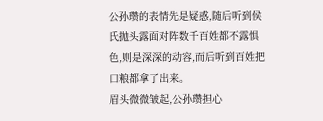公孙瓒的表情先是疑惑,随后听到侯氏抛头露面对阵数千百姓都不露惧色,则是深深的动容,而后听到百姓把口粮都拿了出来。
眉头微微皱起,公孙瓒担心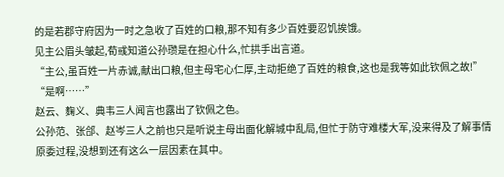的是若郡守府因为一时之急收了百姓的口粮,那不知有多少百姓要忍饥挨饿。
见主公眉头皱起,荀彧知道公孙瓒是在担心什么,忙拱手出言道。
“主公,虽百姓一片赤诚,献出口粮,但主母宅心仁厚,主动拒绝了百姓的粮食,这也是我等如此钦佩之故!”
“是啊……”
赵云、麴义、典韦三人闻言也露出了钦佩之色。
公孙范、张郃、赵岑三人之前也只是听说主母出面化解城中乱局,但忙于防守难楼大军,没来得及了解事情原委过程,没想到还有这么一层因素在其中。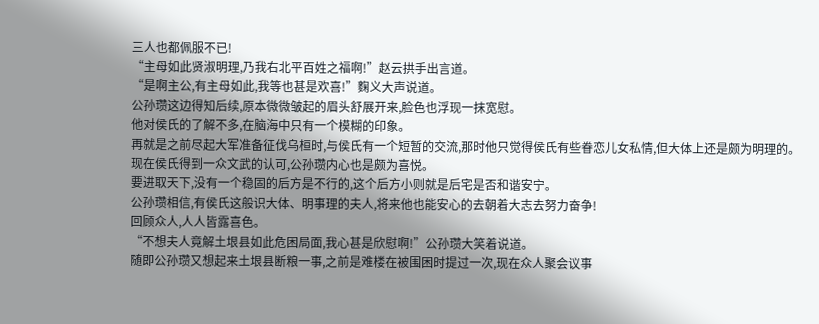三人也都佩服不已!
“主母如此贤淑明理,乃我右北平百姓之福啊!”赵云拱手出言道。
“是啊主公,有主母如此,我等也甚是欢喜!”麴义大声说道。
公孙瓒这边得知后续,原本微微皱起的眉头舒展开来,脸色也浮现一抹宽慰。
他对侯氏的了解不多,在脑海中只有一个模糊的印象。
再就是之前尽起大军准备征伐乌桓时,与侯氏有一个短暂的交流,那时他只觉得侯氏有些眷恋儿女私情,但大体上还是颇为明理的。
现在侯氏得到一众文武的认可,公孙瓒内心也是颇为喜悦。
要进取天下,没有一个稳固的后方是不行的,这个后方小则就是后宅是否和谐安宁。
公孙瓒相信,有侯氏这般识大体、明事理的夫人,将来他也能安心的去朝着大志去努力奋争!
回顾众人,人人皆露喜色。
“不想夫人竟解土垠县如此危困局面,我心甚是欣慰啊!”公孙瓒大笑着说道。
随即公孙瓒又想起来土垠县断粮一事,之前是难楼在被围困时提过一次,现在众人聚会议事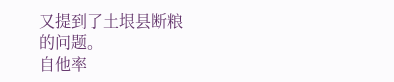又提到了土垠县断粮的问题。
自他率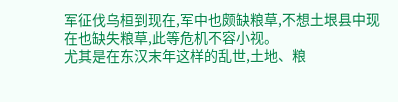军征伐乌桓到现在,军中也颇缺粮草,不想土垠县中现在也缺失粮草,此等危机不容小视。
尤其是在东汉末年这样的乱世,土地、粮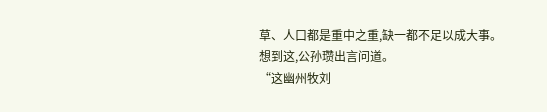草、人口都是重中之重,缺一都不足以成大事。
想到这,公孙瓒出言问道。
“这幽州牧刘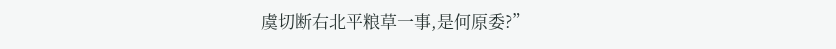虞切断右北平粮草一事,是何原委?”